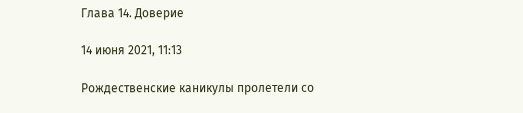Глава 14. Доверие

14 июня 2021, 11:13

Рождественские каникулы пролетели со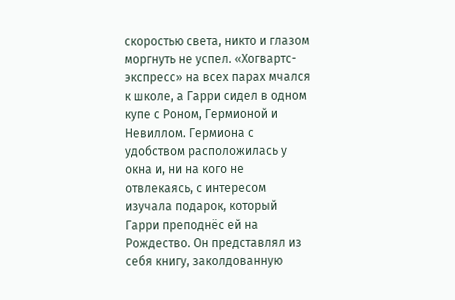скоростью света, никто и глазом моргнуть не успел. «Хогвартс-экспресс» на всех парах мчался к школе, а Гарри сидел в одном купе с Роном, Гермионой и Невиллом. Гермиона с удобством расположилась у окна и, ни на кого не отвлекаясь, с интересом изучала подарок, который Гарри преподнёс ей на Рождество. Он представлял из себя книгу, заколдованную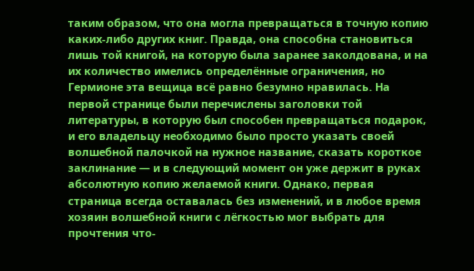таким образом, что она могла превращаться в точную копию каких-либо других книг. Правда, она способна становиться лишь той книгой, на которую была заранее заколдована, и на их количество имелись определённые ограничения, но Гермионе эта вещица всё равно безумно нравилась. На первой странице были перечислены заголовки той литературы, в которую был способен превращаться подарок, и его владельцу необходимо было просто указать своей волшебной палочкой на нужное название, сказать короткое заклинание — и в следующий момент он уже держит в руках абсолютную копию желаемой книги. Однако, первая страница всегда оставалась без изменений, и в любое время хозяин волшебной книги с лёгкостью мог выбрать для прочтения что-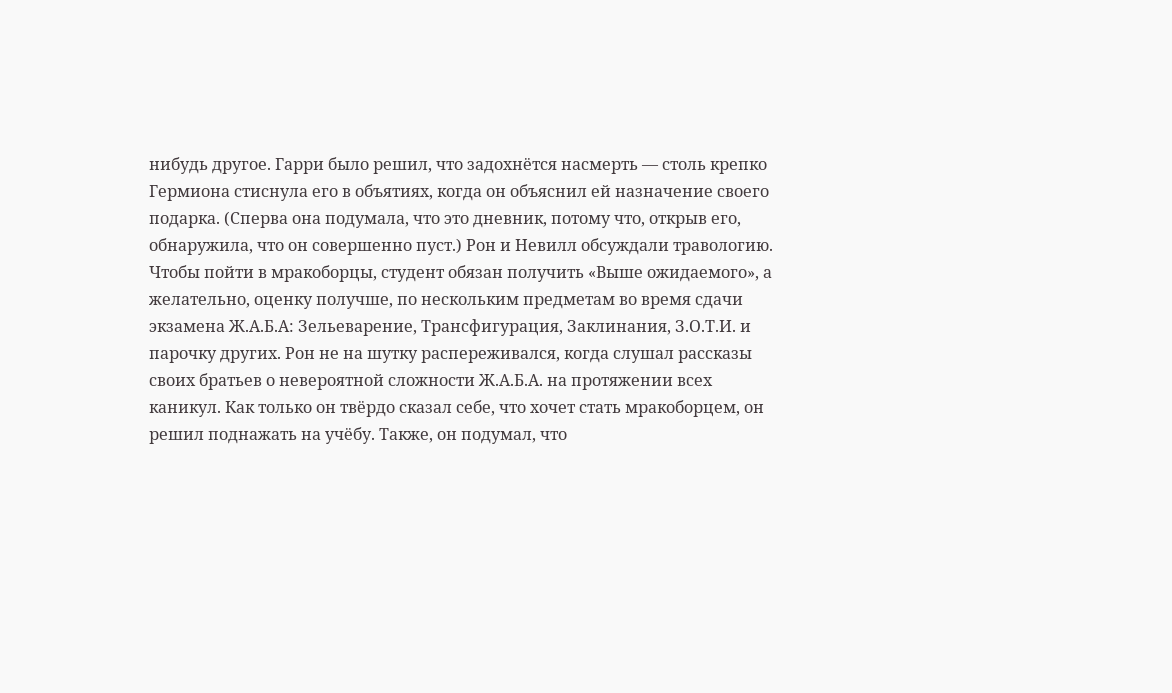нибудь другое. Гарри было решил, что задохнётся насмерть — столь крепко Гермиона стиснула его в объятиях, когда он объяснил ей назначение своего подарка. (Сперва она подумала, что это дневник, потому что, открыв его, обнаружила, что он совершенно пуст.) Рон и Невилл обсуждали травологию. Чтобы пойти в мракоборцы, студент обязан получить «Выше ожидаемого», а желательно, оценку получше, по нескольким предметам во время сдачи экзамена Ж.А.Б.А: Зельеварение, Трансфигурация, Заклинания, З.О.Т.И. и парочку других. Рон не на шутку распереживался, когда слушал рассказы своих братьев о невероятной сложности Ж.А.Б.А. на протяжении всех каникул. Как только он твёрдо сказал себе, что хочет стать мракоборцем, он решил поднажать на учёбу. Также, он подумал, что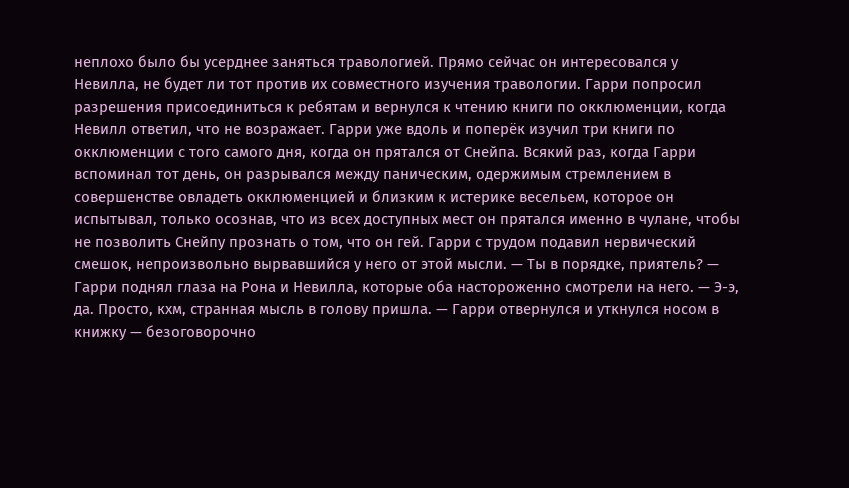неплохо было бы усерднее заняться травологией. Прямо сейчас он интересовался у Невилла, не будет ли тот против их совместного изучения травологии. Гарри попросил разрешения присоединиться к ребятам и вернулся к чтению книги по окклюменции, когда Невилл ответил, что не возражает. Гарри уже вдоль и поперёк изучил три книги по окклюменции с того самого дня, когда он прятался от Снейпа. Всякий раз, когда Гарри вспоминал тот день, он разрывался между паническим, одержимым стремлением в совершенстве овладеть окклюменцией и близким к истерике весельем, которое он испытывал, только осознав, что из всех доступных мест он прятался именно в чулане, чтобы не позволить Снейпу прознать о том, что он гей. Гарри с трудом подавил нервический смешок, непроизвольно вырвавшийся у него от этой мысли. — Ты в порядке, приятель? — Гарри поднял глаза на Рона и Невилла, которые оба настороженно смотрели на него. — Э-э, да. Просто, кхм, странная мысль в голову пришла. — Гарри отвернулся и уткнулся носом в книжку — безоговорочно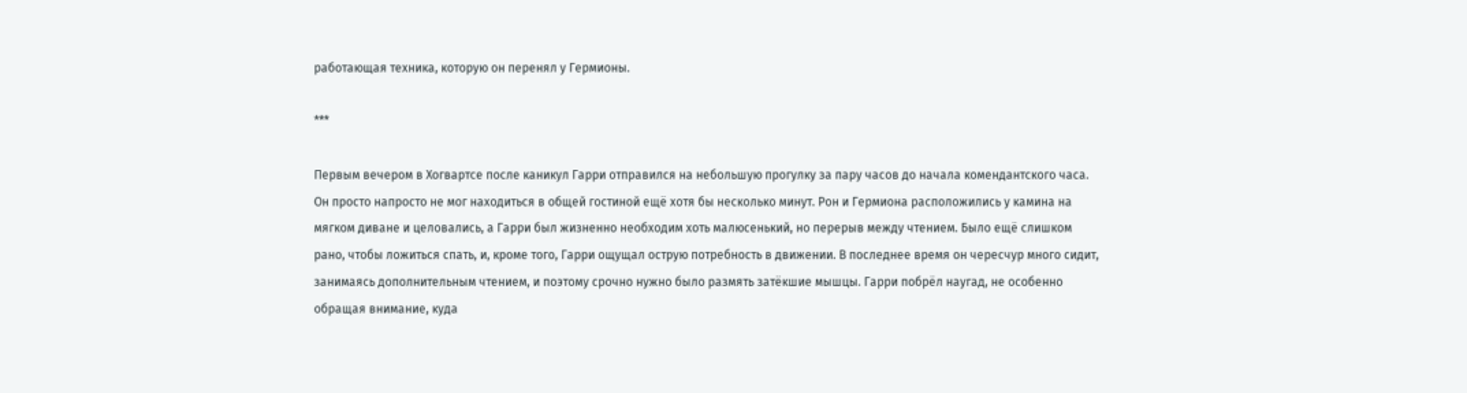работающая техника, которую он перенял у Гермионы.

***

Первым вечером в Хогвартсе после каникул Гарри отправился на небольшую прогулку за пару часов до начала комендантского часа. Он просто напросто не мог находиться в общей гостиной ещё хотя бы несколько минут. Рон и Гермиона расположились у камина на мягком диване и целовались, а Гарри был жизненно необходим хоть малюсенький, но перерыв между чтением. Было ещё слишком рано, чтобы ложиться спать, и, кроме того, Гарри ощущал острую потребность в движении. В последнее время он чересчур много сидит, занимаясь дополнительным чтением, и поэтому срочно нужно было размять затёкшие мышцы. Гарри побрёл наугад, не особенно обращая внимание, куда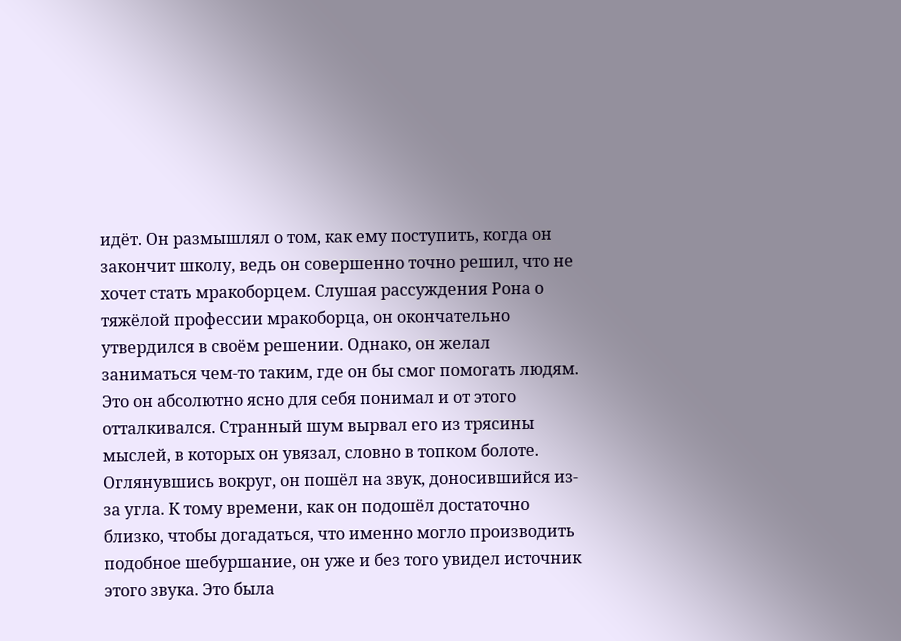идёт. Он размышлял о том, как ему поступить, когда он закончит школу, ведь он совершенно точно решил, что не хочет стать мракоборцем. Слушая рассуждения Рона о тяжёлой профессии мракоборца, он окончательно утвердился в своём решении. Однако, он желал заниматься чем-то таким, где он бы смог помогать людям. Это он абсолютно ясно для себя понимал и от этого отталкивался. Странный шум вырвал его из трясины мыслей, в которых он увязал, словно в топком болоте. Оглянувшись вокруг, он пошёл на звук, доносившийся из-за угла. К тому времени, как он подошёл достаточно близко, чтобы догадаться, что именно могло производить подобное шебуршание, он уже и без того увидел источник этого звука. Это была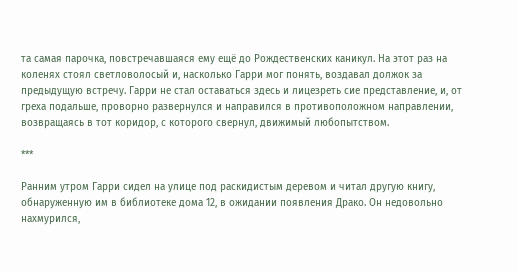та самая парочка, повстречавшаяся ему ещё до Рождественских каникул. На этот раз на коленях стоял светловолосый и, насколько Гарри мог понять, воздавал должок за предыдущую встречу. Гарри не стал оставаться здесь и лицезреть сие представление, и, от греха подальше, проворно развернулся и направился в противоположном направлении, возвращаясь в тот коридор, с которого свернул, движимый любопытством.

***

Ранним утром Гарри сидел на улице под раскидистым деревом и читал другую книгу, обнаруженную им в библиотеке дома 12, в ожидании появления Драко. Он недовольно нахмурился,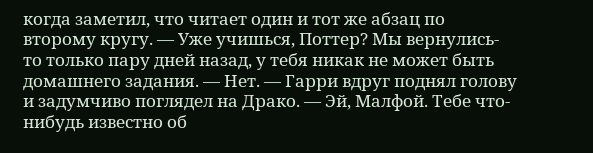когда заметил, что читает один и тот же абзац по второму кругу. — Уже учишься, Поттер? Мы вернулись-то только пару дней назад, у тебя никак не может быть домашнего задания. — Нет. — Гарри вдруг поднял голову и задумчиво поглядел на Драко. — Эй, Малфой. Тебе что-нибудь известно об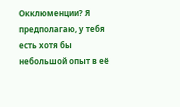Окклюменции? Я предполагаю, у тебя есть хотя бы небольшой опыт в её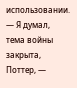использовании. — Я думал, тема войны закрыта, Поттер, —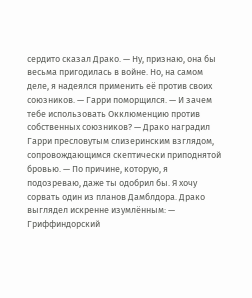сердито сказал Драко. — Ну, признаю, она бы весьма пригодилась в войне. Но, на самом деле, я надеялся применить её против своих союзников. — Гарри поморщился. — И зачем тебе использовать Окклюменцию против собственных союзников? — Драко наградил Гарри пресловутым слизеринским взглядом, сопровождающимся скептически приподнятой бровью. — По причине, которую, я подозреваю, даже ты одобрил бы. Я хочу сорвать один из планов Дамблдора. Драко выглядел искренне изумлённым: — Гриффиндорский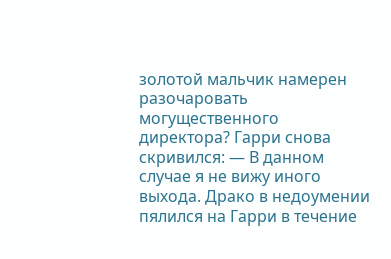золотой мальчик намерен разочаровать могущественного директора? Гарри снова скривился: — В данном случае я не вижу иного выхода. Драко в недоумении пялился на Гарри в течение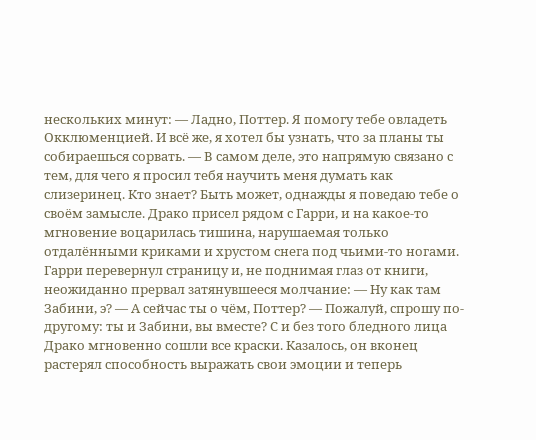нескольких минут: — Ладно, Поттер. Я помогу тебе овладеть Окклюменцией. И всё же, я хотел бы узнать, что за планы ты собираешься сорвать. — В самом деле, это напрямую связано с тем, для чего я просил тебя научить меня думать как слизеринец. Кто знает? Быть может, однажды я поведаю тебе о своём замысле. Драко присел рядом с Гарри, и на какое-то мгновение воцарилась тишина, нарушаемая только отдалёнными криками и хрустом снега под чьими-то ногами. Гарри перевернул страницу и, не поднимая глаз от книги, неожиданно прервал затянувшееся молчание: — Ну как там Забини, э? — А сейчас ты о чём, Поттер? — Пожалуй, спрошу по-другому: ты и Забини, вы вместе? С и без того бледного лица Драко мгновенно сошли все краски. Казалось, он вконец растерял способность выражать свои эмоции и теперь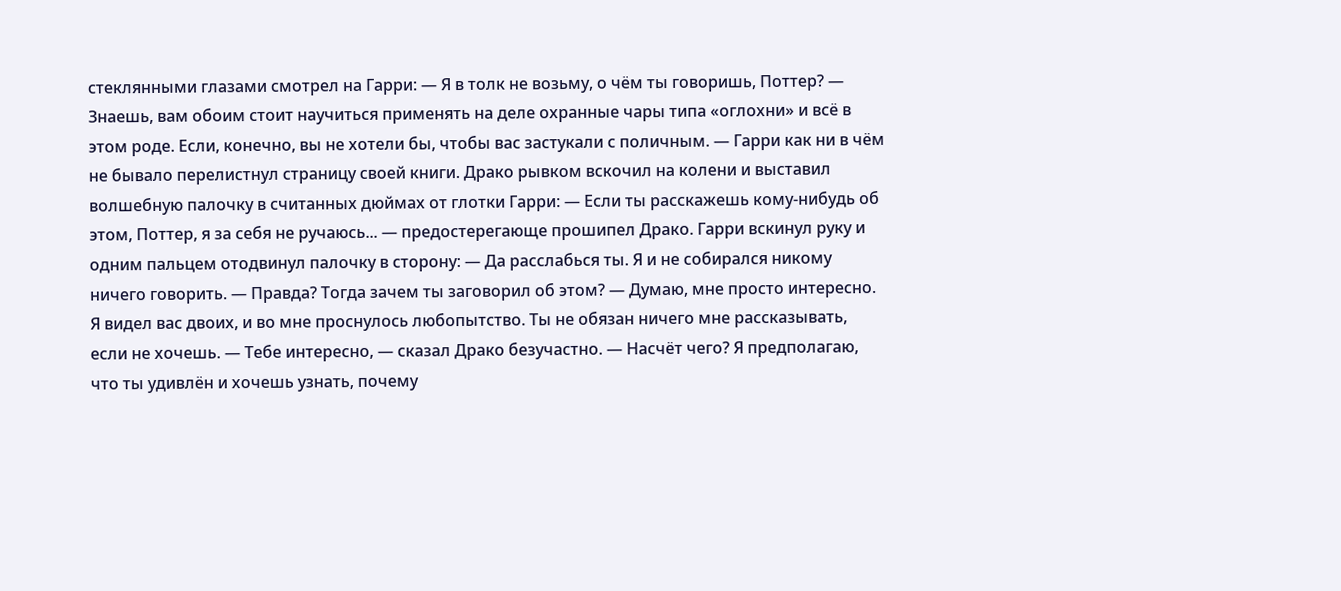стеклянными глазами смотрел на Гарри: — Я в толк не возьму, о чём ты говоришь, Поттер? — Знаешь, вам обоим стоит научиться применять на деле охранные чары типа «оглохни» и всё в этом роде. Если, конечно, вы не хотели бы, чтобы вас застукали с поличным. — Гарри как ни в чём не бывало перелистнул страницу своей книги. Драко рывком вскочил на колени и выставил волшебную палочку в считанных дюймах от глотки Гарри: — Если ты расскажешь кому-нибудь об этом, Поттер, я за себя не ручаюсь... — предостерегающе прошипел Драко. Гарри вскинул руку и одним пальцем отодвинул палочку в сторону: — Да расслабься ты. Я и не собирался никому ничего говорить. — Правда? Тогда зачем ты заговорил об этом? — Думаю, мне просто интересно. Я видел вас двоих, и во мне проснулось любопытство. Ты не обязан ничего мне рассказывать, если не хочешь. — Тебе интересно, — сказал Драко безучастно. — Насчёт чего? Я предполагаю, что ты удивлён и хочешь узнать, почему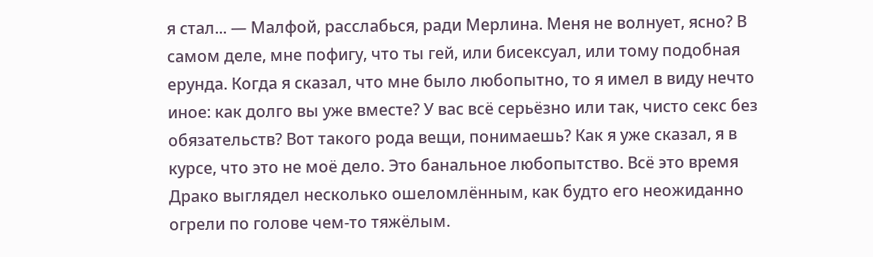я стал... — Малфой, расслабься, ради Мерлина. Меня не волнует, ясно? В самом деле, мне пофигу, что ты гей, или бисексуал, или тому подобная ерунда. Когда я сказал, что мне было любопытно, то я имел в виду нечто иное: как долго вы уже вместе? У вас всё серьёзно или так, чисто секс без обязательств? Вот такого рода вещи, понимаешь? Как я уже сказал, я в курсе, что это не моё дело. Это банальное любопытство. Всё это время Драко выглядел несколько ошеломлённым, как будто его неожиданно огрели по голове чем-то тяжёлым.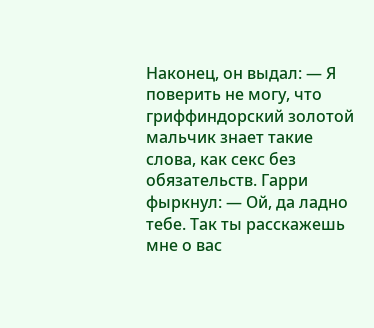Наконец, он выдал: — Я поверить не могу, что гриффиндорский золотой мальчик знает такие слова, как секс без обязательств. Гарри фыркнул: — Ой, да ладно тебе. Так ты расскажешь мне о вас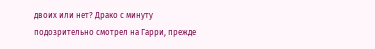двоих или нет? Драко с минуту подозрительно смотрел на Гарри, прежде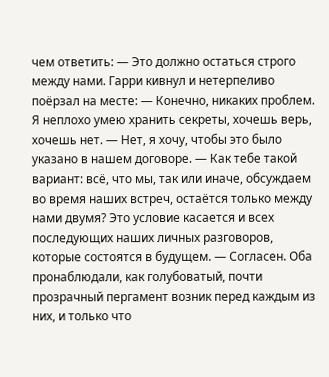чем ответить: — Это должно остаться строго между нами. Гарри кивнул и нетерпеливо поёрзал на месте: — Конечно, никаких проблем. Я неплохо умею хранить секреты, хочешь верь, хочешь нет. — Нет, я хочу, чтобы это было указано в нашем договоре. — Как тебе такой вариант: всё, что мы, так или иначе, обсуждаем во время наших встреч, остаётся только между нами двумя? Это условие касается и всех последующих наших личных разговоров, которые состоятся в будущем. — Согласен. Оба пронаблюдали, как голубоватый, почти прозрачный пергамент возник перед каждым из них, и только что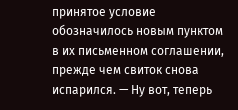принятое условие обозначилось новым пунктом в их письменном соглашении, прежде чем свиток снова испарился. — Ну вот, теперь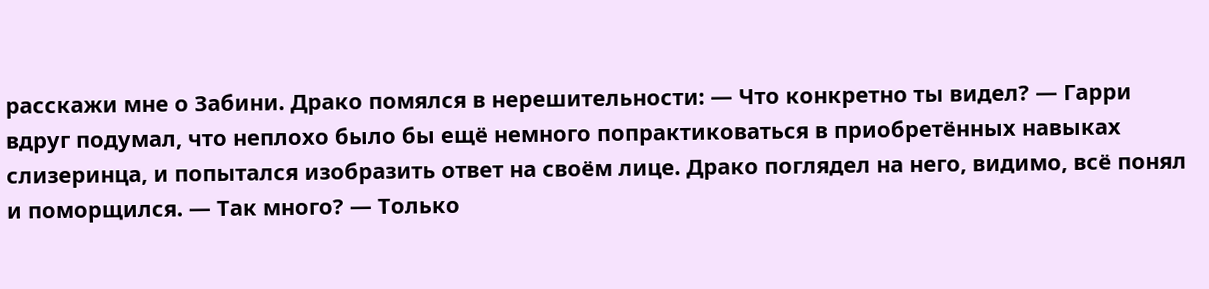расскажи мне о Забини. Драко помялся в нерешительности: — Что конкретно ты видел? — Гарри вдруг подумал, что неплохо было бы ещё немного попрактиковаться в приобретённых навыках слизеринца, и попытался изобразить ответ на своём лице. Драко поглядел на него, видимо, всё понял и поморщился. — Так много? — Только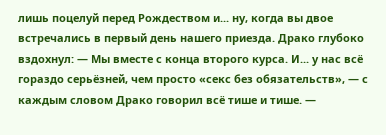лишь поцелуй перед Рождеством и... ну, когда вы двое встречались в первый день нашего приезда. Драко глубоко вздохнул: — Мы вместе с конца второго курса. И... у нас всё гораздо серьёзней, чем просто «секс без обязательств», — с каждым словом Драко говорил всё тише и тише. —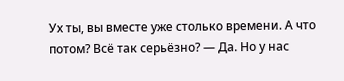Ух ты, вы вместе уже столько времени. А что потом? Всё так серьёзно? — Да. Но у нас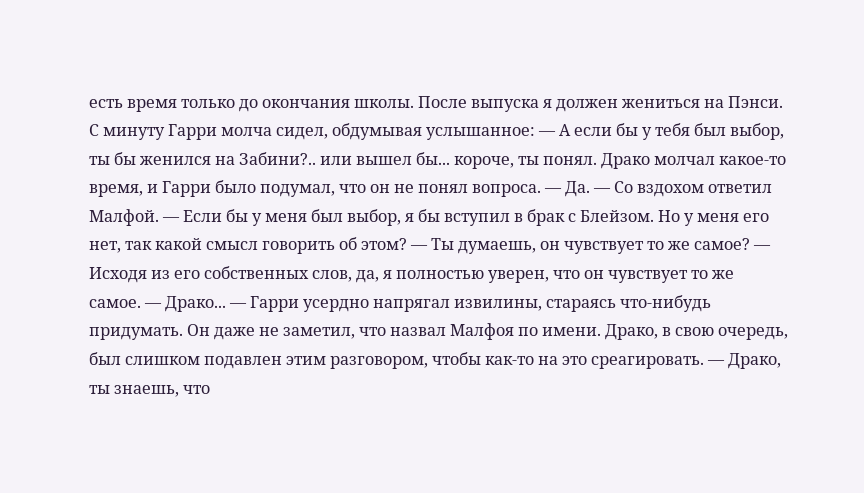есть время только до окончания школы. После выпуска я должен жениться на Пэнси. С минуту Гарри молча сидел, обдумывая услышанное: — А если бы у тебя был выбор, ты бы женился на Забини?.. или вышел бы... короче, ты понял. Драко молчал какое-то время, и Гарри было подумал, что он не понял вопроса. — Да. — Со вздохом ответил Малфой. — Если бы у меня был выбор, я бы вступил в брак с Блейзом. Но у меня его нет, так какой смысл говорить об этом? — Ты думаешь, он чувствует то же самое? — Исходя из его собственных слов, да, я полностью уверен, что он чувствует то же самое. — Драко... — Гарри усердно напрягал извилины, стараясь что-нибудь придумать. Он даже не заметил, что назвал Малфоя по имени. Драко, в свою очередь, был слишком подавлен этим разговором, чтобы как-то на это среагировать. — Драко, ты знаешь, что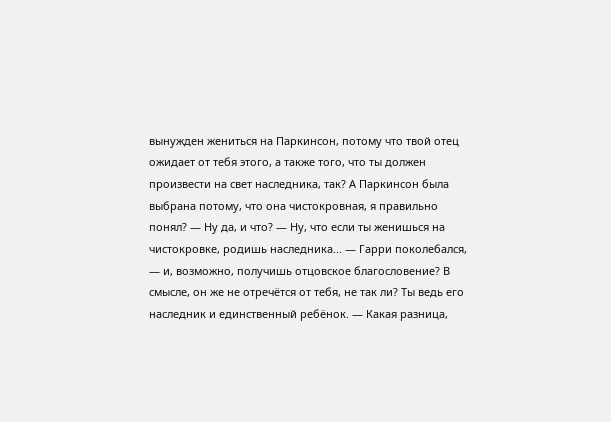вынужден жениться на Паркинсон, потому что твой отец ожидает от тебя этого, а также того, что ты должен произвести на свет наследника, так? А Паркинсон была выбрана потому, что она чистокровная, я правильно понял? — Ну да, и что? — Ну, что если ты женишься на чистокровке, родишь наследника... — Гарри поколебался, — и, возможно, получишь отцовское благословение? В смысле, он же не отречётся от тебя, не так ли? Ты ведь его наследник и единственный ребёнок. — Какая разница,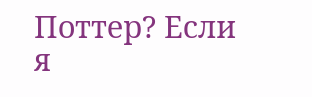Поттер? Если я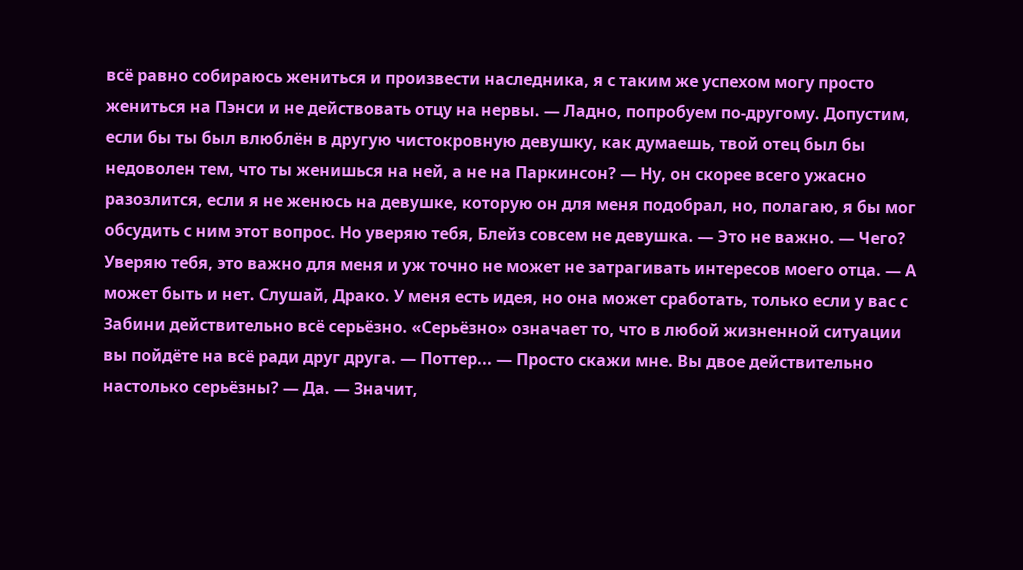всё равно собираюсь жениться и произвести наследника, я с таким же успехом могу просто жениться на Пэнси и не действовать отцу на нервы. — Ладно, попробуем по-другому. Допустим, если бы ты был влюблён в другую чистокровную девушку, как думаешь, твой отец был бы недоволен тем, что ты женишься на ней, а не на Паркинсон? — Ну, он скорее всего ужасно разозлится, если я не женюсь на девушке, которую он для меня подобрал, но, полагаю, я бы мог обсудить с ним этот вопрос. Но уверяю тебя, Блейз совсем не девушка. — Это не важно. — Чего? Уверяю тебя, это важно для меня и уж точно не может не затрагивать интересов моего отца. — А может быть и нет. Слушай, Драко. У меня есть идея, но она может сработать, только если у вас с Забини действительно всё серьёзно. «Серьёзно» означает то, что в любой жизненной ситуации вы пойдёте на всё ради друг друга. — Поттер... — Просто скажи мне. Вы двое действительно настолько серьёзны? — Да. — Значит,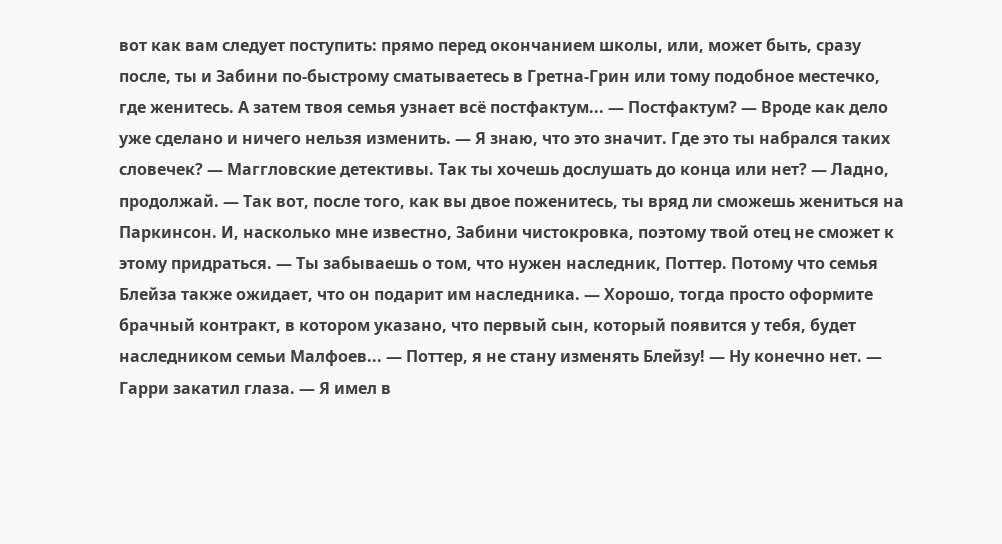вот как вам следует поступить: прямо перед окончанием школы, или, может быть, сразу после, ты и Забини по-быстрому сматываетесь в Гретна-Грин или тому подобное местечко, где женитесь. А затем твоя семья узнает всё постфактум... — Постфактум? — Вроде как дело уже сделано и ничего нельзя изменить. — Я знаю, что это значит. Где это ты набрался таких словечек? — Маггловские детективы. Так ты хочешь дослушать до конца или нет? — Ладно, продолжай. — Так вот, после того, как вы двое поженитесь, ты вряд ли сможешь жениться на Паркинсон. И, насколько мне известно, Забини чистокровка, поэтому твой отец не сможет к этому придраться. — Ты забываешь о том, что нужен наследник, Поттер. Потому что семья Блейза также ожидает, что он подарит им наследника. — Хорошо, тогда просто оформите брачный контракт, в котором указано, что первый сын, который появится у тебя, будет наследником семьи Малфоев... — Поттер, я не стану изменять Блейзу! — Ну конечно нет. — Гарри закатил глаза. — Я имел в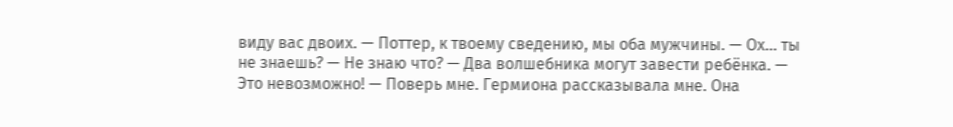виду вас двоих. — Поттер, к твоему сведению, мы оба мужчины. — Ох... ты не знаешь? — Не знаю что? — Два волшебника могут завести ребёнка. — Это невозможно! — Поверь мне. Гермиона рассказывала мне. Она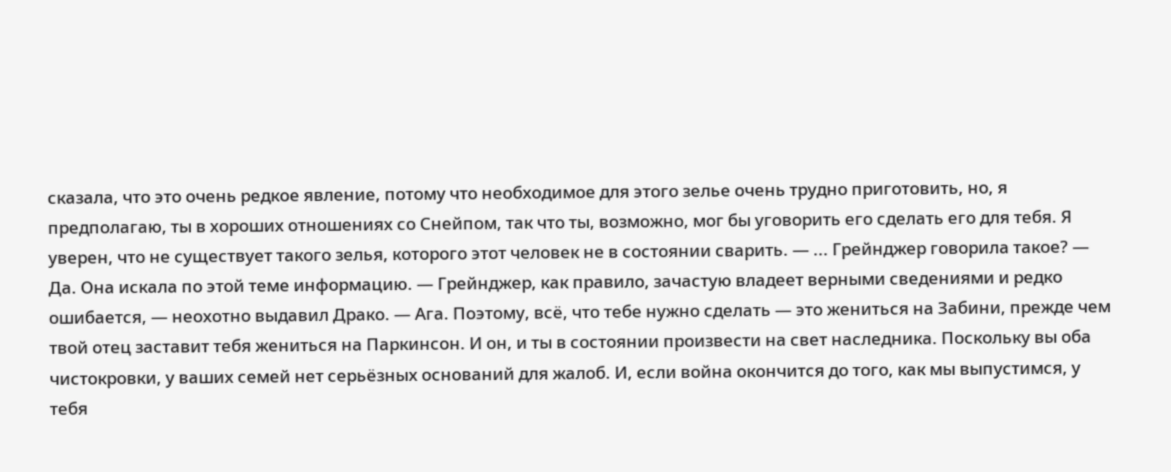сказала, что это очень редкое явление, потому что необходимое для этого зелье очень трудно приготовить, но, я предполагаю, ты в хороших отношениях со Снейпом, так что ты, возможно, мог бы уговорить его сделать его для тебя. Я уверен, что не существует такого зелья, которого этот человек не в состоянии сварить. — ... Грейнджер говорила такое? — Да. Она искала по этой теме информацию. — Грейнджер, как правило, зачастую владеет верными сведениями и редко ошибается, — неохотно выдавил Драко. — Ага. Поэтому, всё, что тебе нужно сделать — это жениться на Забини, прежде чем твой отец заставит тебя жениться на Паркинсон. И он, и ты в состоянии произвести на свет наследника. Поскольку вы оба чистокровки, у ваших семей нет серьёзных оснований для жалоб. И, если война окончится до того, как мы выпустимся, у тебя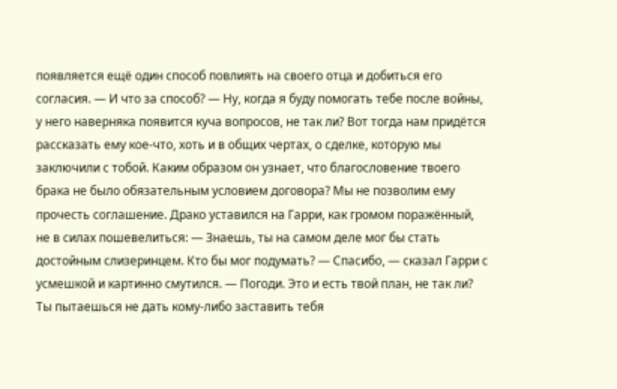появляется ещё один способ повлиять на своего отца и добиться его согласия. — И что за способ? — Ну, когда я буду помогать тебе после войны, у него наверняка появится куча вопросов, не так ли? Вот тогда нам придётся рассказать ему кое-что, хоть и в общих чертах, о сделке, которую мы заключили с тобой. Каким образом он узнает, что благословение твоего брака не было обязательным условием договора? Мы не позволим ему прочесть соглашение. Драко уставился на Гарри, как громом поражённый, не в силах пошевелиться: — Знаешь, ты на самом деле мог бы стать достойным слизеринцем. Кто бы мог подумать? — Спасибо, — сказал Гарри с усмешкой и картинно смутился. — Погоди. Это и есть твой план, не так ли? Ты пытаешься не дать кому-либо заставить тебя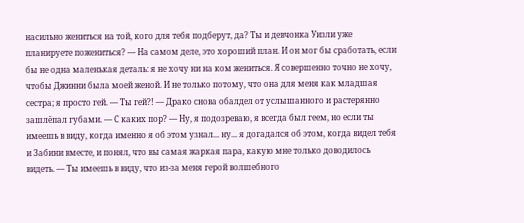насильно жениться на той, кого для тебя подберут, да? Ты и девчонка Уизли уже планируете пожениться? — На самом деле, это хороший план. И он мог бы сработать, если бы не одна маленькая деталь: я не хочу ни на ком жениться. Я совершенно точно не хочу, чтобы Джинни была моей женой. И не только потому, что она для меня как младшая сестра; я просто гей. — Ты гей?! — Драко снова обалдел от услышанного и растерянно зашлёпал губами. — С каких пор? — Ну, я подозреваю, я всегда был геем, но если ты имеешь в виду, когда именно я об этом узнал... ну... я догадался об этом, когда видел тебя и Забини вместе, и понял, что вы самая жаркая пара, какую мне только доводилось видеть. — Ты имеешь в виду, что из-за меня герой волшебного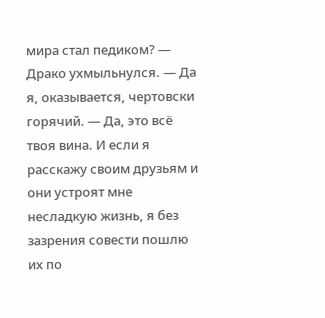мира стал педиком? — Драко ухмыльнулся. — Да я, оказывается, чертовски горячий. — Да, это всё твоя вина. И если я расскажу своим друзьям и они устроят мне несладкую жизнь, я без зазрения совести пошлю их по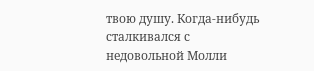твою душу. Когда-нибудь сталкивался с недовольной Молли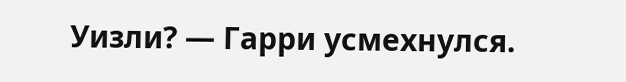Уизли? — Гарри усмехнулся.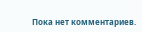Пока нет комментариев.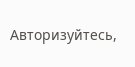Авторизуйтесь,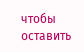чтобы оставить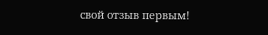свой отзыв первым!